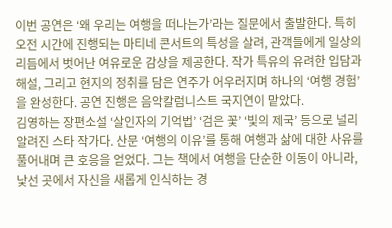이번 공연은 ‘왜 우리는 여행을 떠나는가’라는 질문에서 출발한다. 특히 오전 시간에 진행되는 마티네 콘서트의 특성을 살려, 관객들에게 일상의 리듬에서 벗어난 여유로운 감상을 제공한다. 작가 특유의 유려한 입담과 해설, 그리고 현지의 정취를 담은 연주가 어우러지며 하나의 ‘여행 경험’을 완성한다. 공연 진행은 음악칼럼니스트 국지연이 맡았다.
김영하는 장편소설 ‘살인자의 기억법’ ‘검은 꽃’ ‘빛의 제국’ 등으로 널리 알려진 스타 작가다. 산문 ‘여행의 이유’를 통해 여행과 삶에 대한 사유를 풀어내며 큰 호응을 얻었다. 그는 책에서 여행을 단순한 이동이 아니라, 낯선 곳에서 자신을 새롭게 인식하는 경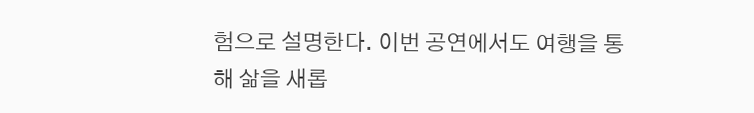험으로 설명한다. 이번 공연에서도 여행을 통해 삶을 새롭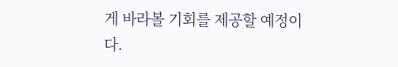게 바라볼 기회를 제공할 예정이다.